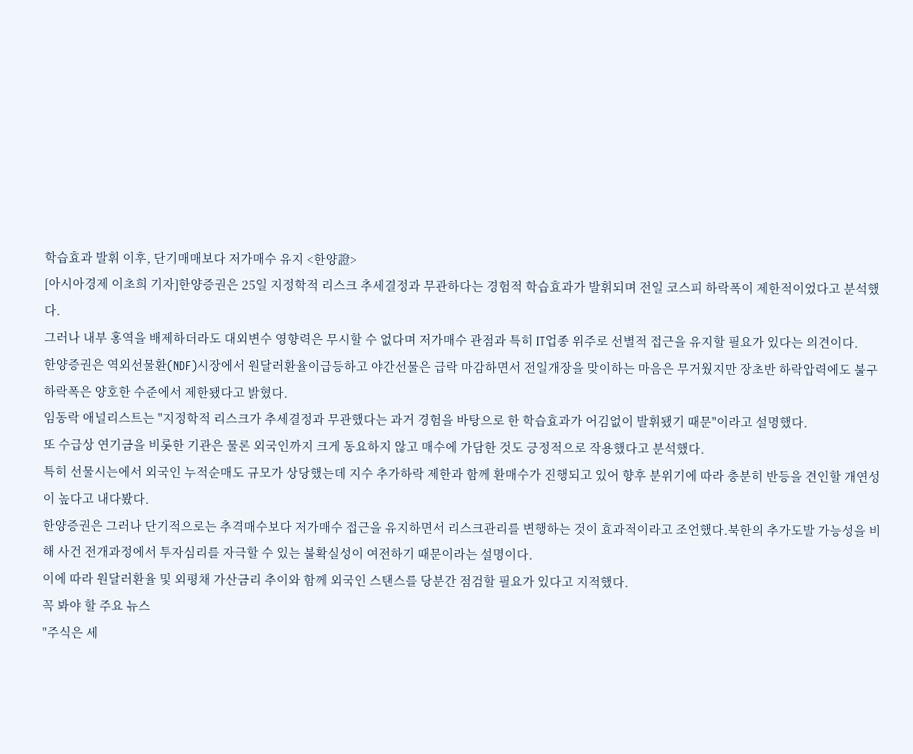학습효과 발휘 이후, 단기매매보다 저가매수 유지 <한양證>
[아시아경제 이초희 기자]한양증권은 25일 지정학적 리스크 추세결정과 무관하다는 경험적 학습효과가 발휘되며 전일 코스피 하락폭이 제한적이었다고 분석했다.
그러나 내부 홍역을 배제하더라도 대외변수 영향력은 무시할 수 없다며 저가매수 관점과 특히 IT업종 위주로 선별적 접근을 유지할 필요가 있다는 의견이다.
한양증권은 역외선물환(NDF)시장에서 원달러환율이급등하고 야간선물은 급락 마감하면서 전일개장을 맞이하는 마음은 무거웠지만 장초반 하락압력에도 불구 하락폭은 양호한 수준에서 제한됐다고 밝혔다.
임동락 애널리스트는 "지정학적 리스크가 추세결정과 무관했다는 과거 경험을 바탕으로 한 학습효과가 어김없이 발휘됐기 때문"이라고 설명했다.
또 수급상 연기금을 비롯한 기관은 물론 외국인까지 크게 동요하지 않고 매수에 가담한 것도 긍정적으로 작용했다고 분석했다.
특히 선물시는에서 외국인 누적순매도 규모가 상당했는데 지수 추가하락 제한과 함께 환매수가 진행되고 있어 향후 분위기에 따라 충분히 반등을 견인할 개연성이 높다고 내다봤다.
한양증권은 그러나 단기적으로는 추격매수보다 저가매수 접근을 유지하면서 리스크관리를 변행하는 것이 효과적이라고 조언했다.북한의 추가도발 가능성을 비해 사건 전개과정에서 투자심리를 자극할 수 있는 불확실성이 여전하기 때문이라는 설명이다.
이에 따라 원달러환율 및 외평채 가산금리 추이와 함께 외국인 스탠스를 당분간 점검할 필요가 있다고 지적했다.
꼭 봐야 할 주요 뉴스
"주식은 세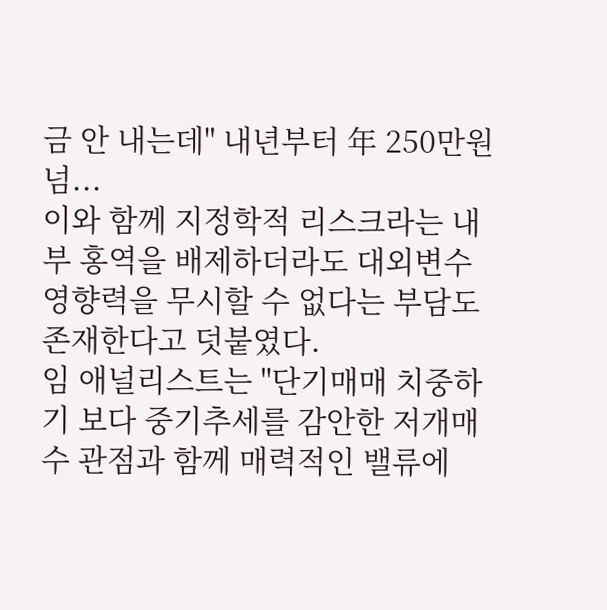금 안 내는데" 내년부터 年 250만원 넘...
이와 함께 지정학적 리스크라는 내부 홍역을 배제하더라도 대외변수 영향력을 무시할 수 없다는 부담도 존재한다고 덧붙였다.
임 애널리스트는 "단기매매 치중하기 보다 중기추세를 감안한 저개매수 관점과 함께 매력적인 밸류에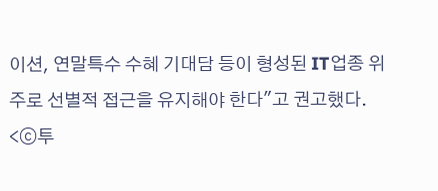이션, 연말특수 수혜 기대담 등이 형성된 IT업종 위주로 선별적 접근을 유지해야 한다"고 권고했다.
<ⓒ투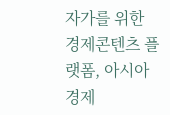자가를 위한 경제콘텐츠 플랫폼, 아시아경제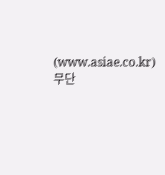(www.asiae.co.kr) 무단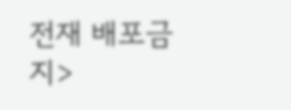전재 배포금지>